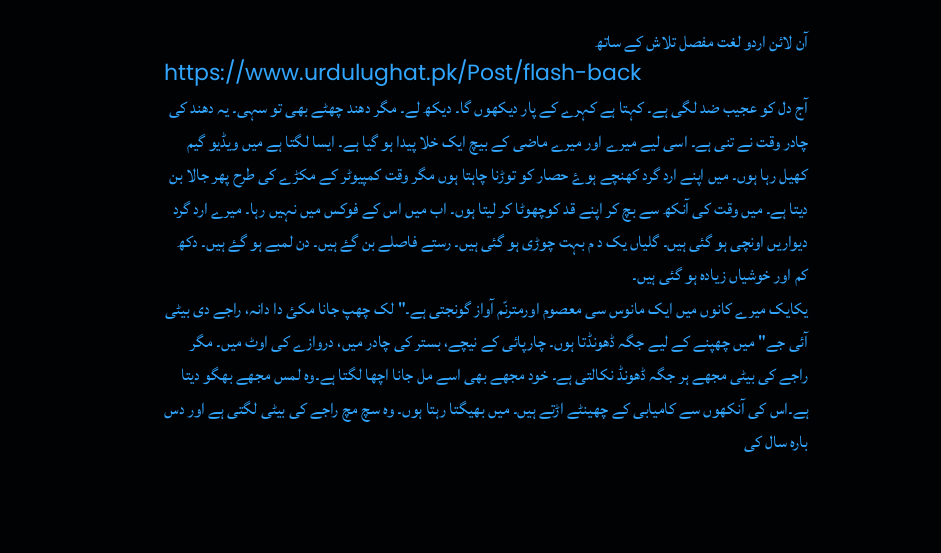آن لائن اردو لغت مفصل تلاش کے ساتھ
https://www.urdulughat.pk/Post/flash-back
آج دل کو عجیب ضد لگی ہے۔ کہتا ہے کہرے کے پار دیکھوں گا۔ دیکھ لے۔ مگر دھند چھٹے بھی تو سہی۔ یہ دھند کی چادر وقت نے تنی ہے۔ اسی لیے میرے اور میرے ماضی کے بیچ ایک خلا پیدا ہو گیا ہے۔ ایسا لگتا ہے میں ویڈیو گیم کھیل رہا ہوں۔ میں اپنے ارد گرد کھنچے ہوۓ حصار کو توڑنا چاہتا ہوں مگر وقت کمپیوٹر کے مکڑے کی طرح پھر جالا بن دیتا ہے۔ میں وقت کی آنکھ سے بچ کر اپنے قد کوچھوٹا کر لیتا ہوں۔ اب میں اس کے فوکس میں نہیں رہا۔ میرے ارد گرد دیواریں اونچی ہو گئی ہیں۔ گلیاں یک د م بہت چوڑی ہو گئی ہیں۔ رستے فاصلے بن گۓ ہیں۔ دن لمبے ہو گۓ ہیں۔ دکھ کم اور خوشیاں زیادہ ہو گئی ہیں۔
یکایک میرے کانوں میں ایک مانوس سی معصوم اورمترنّم آواز گونجتی ہے۔" لک چھپ جانا مکئ دا دانہ، راجے دی بیٹی آئی جے" میں چھپنے کے لیے جگہ ڈھونڈتا ہوں۔ چارپائی کے نیچے، بستر کی چادر میں، دروازے کی اوٹ میں۔ مگر راجے کی بیٹی مجھے ہر جگہ ڈھونڈ نکالتی ہے۔ خود مجھے بھی اسے مل جانا اچھا لگتا ہے۔وہ لمس مجھے بھگو دیتا ہے۔اس کی آنکھوں سے کامیابی کے چھینٹے اڑتے ہیں۔ میں بھیگتا رہتا ہوں۔ وہ سچ مچ راجے کی بیٹی لگتی ہے اور دس بارہ سال کی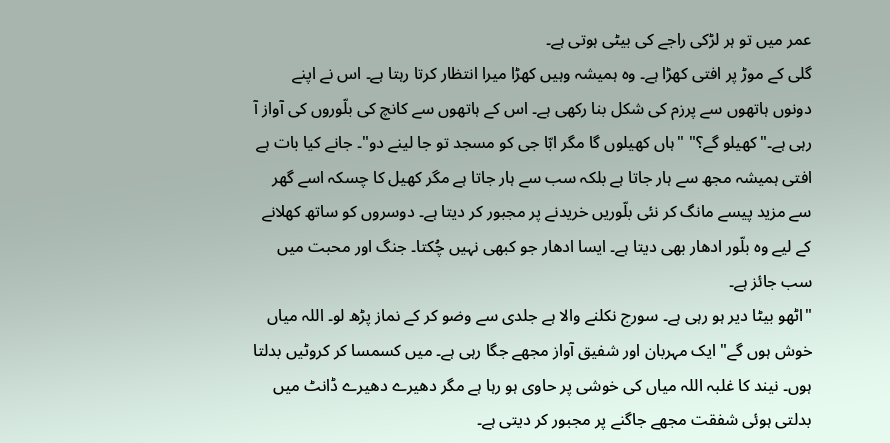عمر میں تو ہر لڑکی راجے کی بیٹی ہوتی ہے۔
گلی کے موڑ پر افتی کھڑا ہے۔ وہ ہمیشہ وہیں کھڑا میرا انتظار کرتا رہتا ہے۔ اس نے اپنے دونوں ہاتھوں سے پرزم کی شکل بنا رکھی ہے۔ اس کے ہاتھوں سے کانچ کی بلّوروں کی آواز آ رہی ہے۔"کھیلو گے؟" "ہاں کھیلوں گا مگر ابّا جی کو مسجد تو جا لینے دو"۔ جانے کیا بات ہے افتی ہمیشہ مجھ سے ہار جاتا ہے بلکہ سب سے ہار جاتا ہے مگر کھیل کا چسکہ اسے گھر سے مزید پیسے مانگ کر نئی بلّوریں خریدنے پر مجبور کر دیتا ہے۔ دوسروں کو ساتھ کھلانے کے لیے وہ بلّور ادھار بھی دیتا ہے۔ ایسا ادھار جو کبھی نہیں چُکتا۔ جنگ اور محبت میں سب جائز ہے۔
"اٹھو بیٹا دیر ہو رہی ہے۔ سورج نکلنے والا ہے جلدی سے وضو کر کے نماز پڑھ لو۔ اللہ میاں خوش ہوں گے" ایک مہربان اور شفیق آواز مجھے جگا رہی ہے۔ میں کسمسا کر کروٹیں بدلتا ہوں۔ نیند کا غلبہ اللہ میاں کی خوشی پر حاوی ہو رہا ہے مگر دھیرے دھیرے ڈانٹ میں بدلتی ہوئی شفقت مجھے جاگنے پر مجبور کر دیتی ہے۔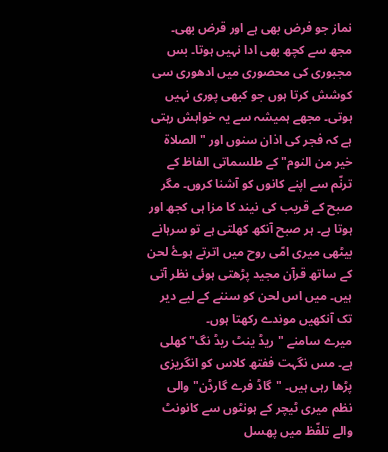نماز جو فرض بھی ہے اور قرض بھی۔ مجھ سے کچھ بھی ادا نہیں ہوتا۔ بس مجبوری کی محصوری میں ادھوری سی کوشش کرتا ہوں جو کبھی پوری نہیں ہوتی۔ مجھے ہمیشہ سے یہ خواہش رہتی ہے کہ فجر کی اذان سنوں اور "الصلاة خير من النوم" کے طلسماتی الفاظ کے ترنّم سے اپنے کانوں کو آشنا کروں۔ مگر صبح کے قریب کی نیند کا مزا ہی کجھ اور ہوتا ہے۔ ہر صبح آنکھ کھلتی ہے تو سرہانے بیٹھی میری امّی روح میں اترتے ہوۓ لحن کے ساتھ قرآن مجید پڑھتی ہوئی نظر آتی ہیں۔ میں اس لحن کو سننے کے لیے دیر تک آنکھیں موندے رکھتا ہوں۔
میرے سامنے "ریڈ ینٹ ریڈ نگ" کھلی ہے۔ مس نگہت ففتھ کلاس کو انگریزی پڑھا رہی ہیں۔ "گاڈ فرے گارڈن" والی نظم میری ٹیچر کے ہونٹوں سے کانونٹ والے تلفّظ میں پھسل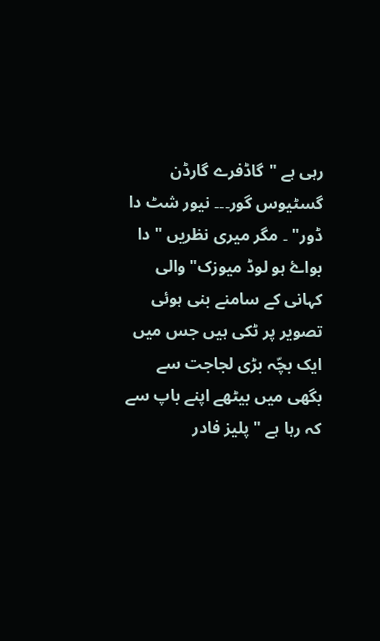رہی ہے "گاڈفرے گارڈن گسٹیوس گور۔۔۔ نیور شٹ دا ڈور" ۔ مگر میری نظریں " دا بواۓ ہو لوڈ میوزک" والی کہانی کے سامنے بنی ہوئی تصویر پر ٹکی ہیں جس میں ایک بچّہ بڑی لجاجت سے بگھی میں بیٹھے اپنے باپ سے کہ رہا ہے " پلیز فادر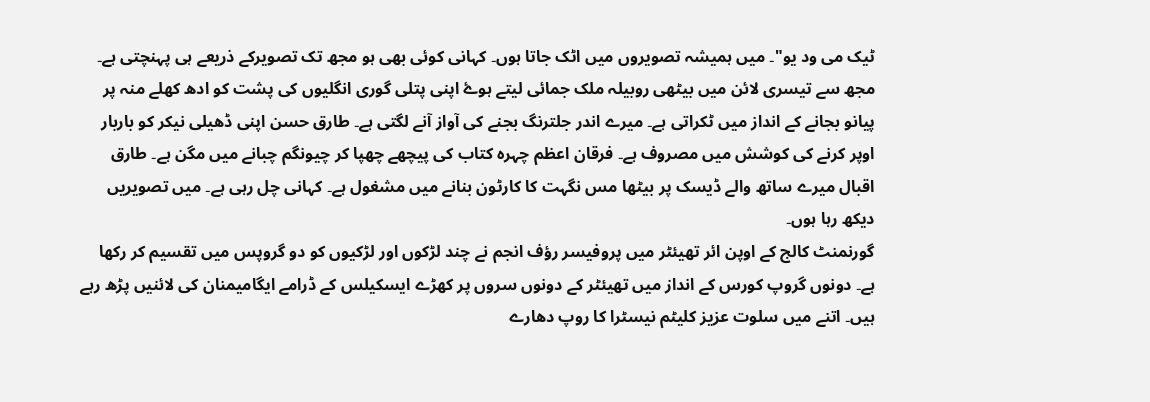ٹیک می ود یو"۔ میں ہمیشہ تصویروں میں اٹک جاتا ہوں۔ کہانی کوئی بھی ہو مجھ تک تصویرکے ذریعے ہی پہنچتی ہے۔ مجھ سے تیسری لائن میں بیٹھی روبیلہ ملک جمائی لیتے ہوۓ اپنی پتلی گوری انگلیوں کی پشت کو ادھ کھلے منہ پر پیانو بجانے کے انداز میں ٹکراتی ہے۔ میرے اندر جلترنگ بجنے کی آواز آنے لگتی ہے۔ طارق حسن اپنی ڈھیلی نیکر کو باربار اوپر کرنے کی کوشش میں مصروف ہے۔ فرقان اعظم چہرہ کتاب کی پیچھے چھپا کر چیونگم چبانے میں مگن ہے۔ طارق اقبال میرے ساتھ والے ڈیسک پر بیٹھا مس نگہت کا کارٹون بنانے میں مشغول ہے۔ کہانی چل رہی ہے۔ میں تصویریں دیکھ رہا ہوں۔
گورنمنٹ کالج کے اوپن ائر تھیئٹر میں پروفیسر رؤف انجم نے چند لڑکوں اور لڑکیوں کو دو گروپس میں تقسیم کر رکھا ہے۔ دونوں گروپ کورس کے انداز میں تھیئٹر کے دونوں سروں پر کھڑے ایسکیلس کے ڈرامے ایگامیمنان کی لائنیں پڑھ رہے ہیں۔ اتنے میں سلوت عزیز کلیٹم نیسٹرا کا روپ دھارے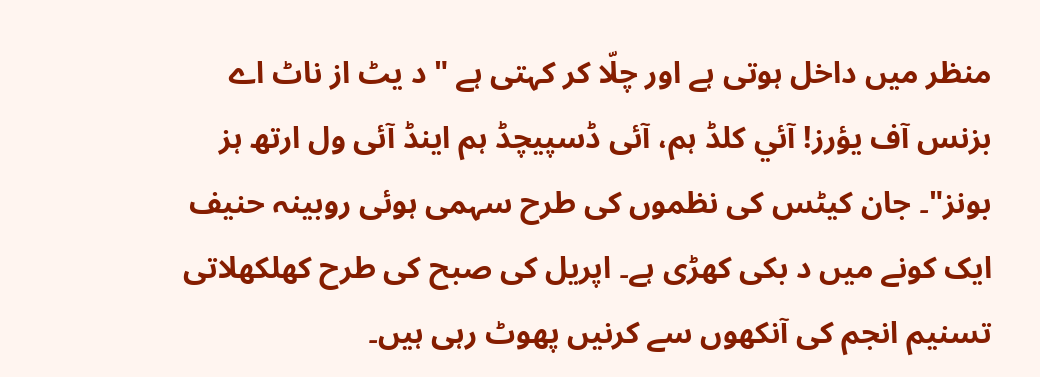منظر میں داخل ہوتی ہے اور چلّا کر کہتی ہے " د یٹ از ناٹ اے بزنس آف یؤرز! آئي کلڈ ہم، آئی ڈسپیچڈ ہم اینڈ آئی ول ارتھ ہز بونز"۔ جان کیٹس کی نظموں کی طرح سہمی ہوئی روبینہ حنیف ایک کونے میں د بکی کھڑی ہے۔ اپریل کی صبح کی طرح کھلکھلاتی تسنیم انجم کی آنکھوں سے کرنیں پھوٹ رہی ہیں۔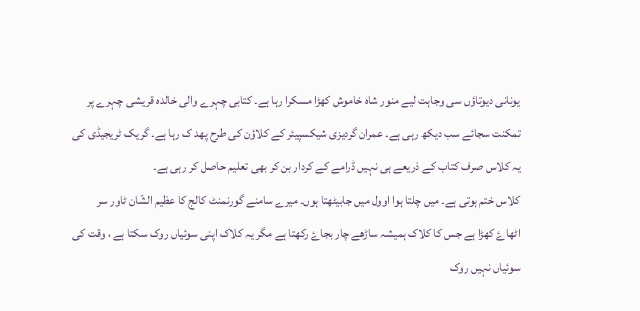یونانی دیوتاؤں سی وجاہت لیے منور شاہ خاموش کھڑا مسکرا رہا ہے۔ کتابی چہرے والی خالدہ قریشی چہرے پر تمکنت سجائے سب دیکھ رہی ہے۔ عمران گردیزی شیکسپیئر کے کلاؤن کی طرح پھد ک رہا ہے۔ گریک ٹریجیڈی کی یہ کلاس صرف کتاب کے ذریعے ہی نہیں ڈرامے کے کردار بن کر بھی تعلیم حاصل کر رہی ہے۔
کلاس ختم ہوتی ہے۔ میں چلتا ہوا اوول میں جابیٹھتا ہوں۔ میرے سامنے گورنمنٹ کالج کا عظیم الشّان ٹاور سر اٹھاۓ کھڑا ہے جس کا کلاک ہمیشہ ساڑھے چار بجاۓ رکھتا ہے مگر یہ کلاک اپنی سوئیاں روک سکتا ہے ، وقت کی سوئیاں نہیں روک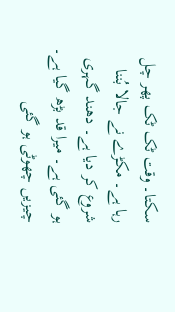سکتا۔ وقت ٹک ٹک پھر چل رہا ہے۔ مکڑے نے جالا بُننا شروع کر دیا ہے۔ دھند گہری ہو گئی ہے۔ میرا قد بڑھ گیا ہے۔ چیزیں چھوٹی ہو گئی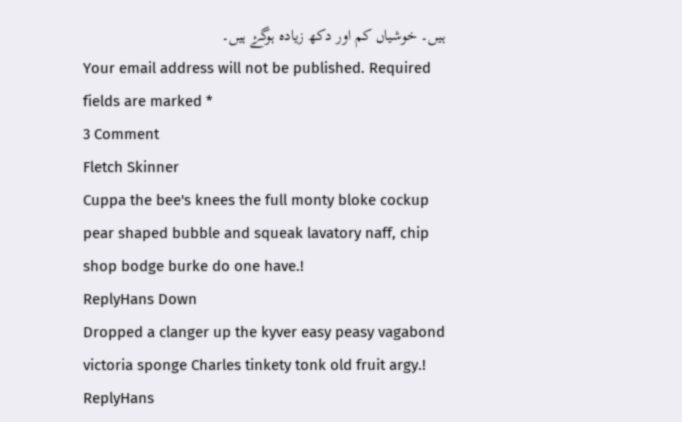ہیں۔ خوشیاں کم اور دکھ زیادہ ہوگۓ ہیں۔
Your email address will not be published. Required fields are marked *
3 Comment
Fletch Skinner
Cuppa the bee's knees the full monty bloke cockup pear shaped bubble and squeak lavatory naff, chip shop bodge burke do one have.!
ReplyHans Down
Dropped a clanger up the kyver easy peasy vagabond victoria sponge Charles tinkety tonk old fruit argy.!
ReplyHans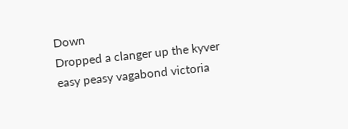Down
Dropped a clanger up the kyver easy peasy vagabond victoria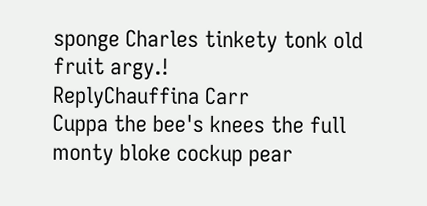sponge Charles tinkety tonk old fruit argy.!
ReplyChauffina Carr
Cuppa the bee's knees the full monty bloke cockup pear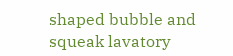shaped bubble and squeak lavatory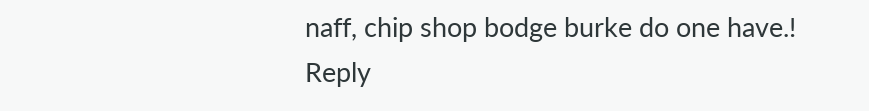naff, chip shop bodge burke do one have.!
Reply